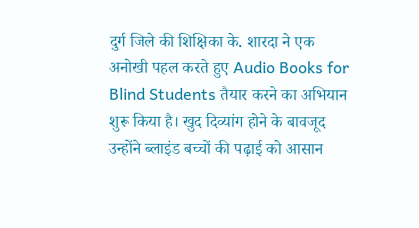दुर्ग जिले की शिक्षिका के. शारदा ने एक अनोखी पहल करते हुए Audio Books for Blind Students तैयार करने का अभियान शुरू किया है। खुद दिव्यांग होने के बावजूद उन्होंने ब्लाइंड बच्चों की पढ़ाई को आसान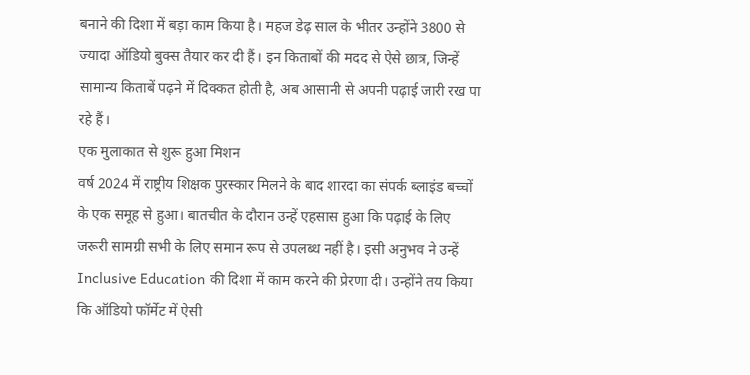बनाने की दिशा में बड़ा काम किया है। महज डेढ़ साल के भीतर उन्होंने 3800 से ज्यादा ऑडियो बुक्स तैयार कर दी हैं। इन किताबों की मदद से ऐसे छात्र, जिन्हें सामान्य किताबें पढ़ने में दिक्कत होती है, अब आसानी से अपनी पढ़ाई जारी रख पा रहे हैं।
एक मुलाकात से शुरू हुआ मिशन
वर्ष 2024 में राष्ट्रीय शिक्षक पुरस्कार मिलने के बाद शारदा का संपर्क ब्लाइंड बच्चों के एक समूह से हुआ। बातचीत के दौरान उन्हें एहसास हुआ कि पढ़ाई के लिए जरूरी सामग्री सभी के लिए समान रूप से उपलब्ध नहीं है। इसी अनुभव ने उन्हें Inclusive Education की दिशा में काम करने की प्रेरणा दी। उन्होंने तय किया कि ऑडियो फॉर्मेट में ऐसी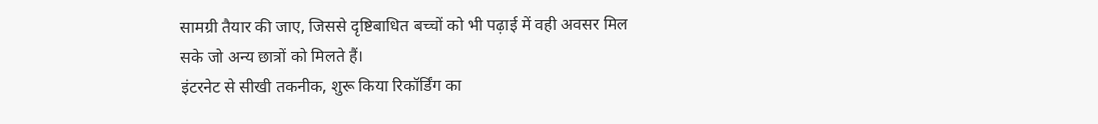सामग्री तैयार की जाए, जिससे दृष्टिबाधित बच्चों को भी पढ़ाई में वही अवसर मिल सके जो अन्य छात्रों को मिलते हैं।
इंटरनेट से सीखी तकनीक, शुरू किया रिकॉर्डिंग का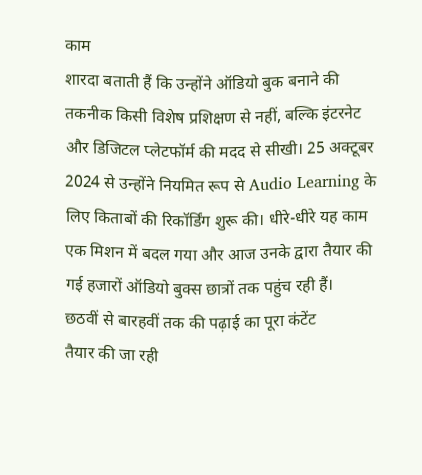काम
शारदा बताती हैं कि उन्होंने ऑडियो बुक बनाने की तकनीक किसी विशेष प्रशिक्षण से नहीं, बल्कि इंटरनेट और डिजिटल प्लेटफॉर्म की मदद से सीखी। 25 अक्टूबर 2024 से उन्होंने नियमित रूप से Audio Learning के लिए किताबों की रिकॉर्डिंग शुरू की। धीरे-धीरे यह काम एक मिशन में बदल गया और आज उनके द्वारा तैयार की गई हजारों ऑडियो बुक्स छात्रों तक पहुंच रही हैं।
छठवीं से बारहवीं तक की पढ़ाई का पूरा कंटेंट
तैयार की जा रही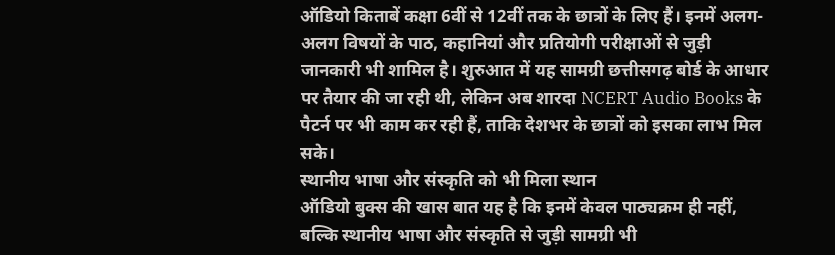ऑडियो किताबें कक्षा 6वीं से 12वीं तक के छात्रों के लिए हैं। इनमें अलग-अलग विषयों के पाठ, कहानियां और प्रतियोगी परीक्षाओं से जुड़ी जानकारी भी शामिल है। शुरुआत में यह सामग्री छत्तीसगढ़ बोर्ड के आधार पर तैयार की जा रही थी, लेकिन अब शारदा NCERT Audio Books के पैटर्न पर भी काम कर रही हैं, ताकि देशभर के छात्रों को इसका लाभ मिल सके।
स्थानीय भाषा और संस्कृति को भी मिला स्थान
ऑडियो बुक्स की खास बात यह है कि इनमें केवल पाठ्यक्रम ही नहीं, बल्कि स्थानीय भाषा और संस्कृति से जुड़ी सामग्री भी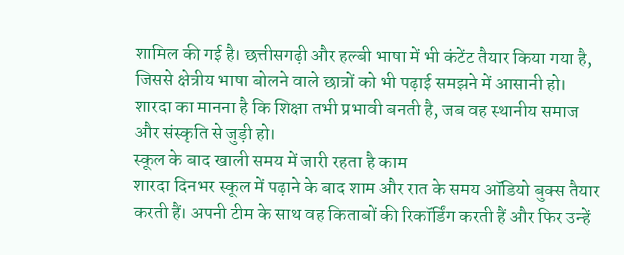शामिल की गई है। छत्तीसगढ़ी और हल्बी भाषा में भी कंटेंट तैयार किया गया है, जिससे क्षेत्रीय भाषा बोलने वाले छात्रों को भी पढ़ाई समझने में आसानी हो। शारदा का मानना है कि शिक्षा तभी प्रभावी बनती है, जब वह स्थानीय समाज और संस्कृति से जुड़ी हो।
स्कूल के बाद खाली समय में जारी रहता है काम
शारदा दिनभर स्कूल में पढ़ाने के बाद शाम और रात के समय ऑडियो बुक्स तैयार करती हैं। अपनी टीम के साथ वह किताबों की रिकॉर्डिंग करती हैं और फिर उन्हें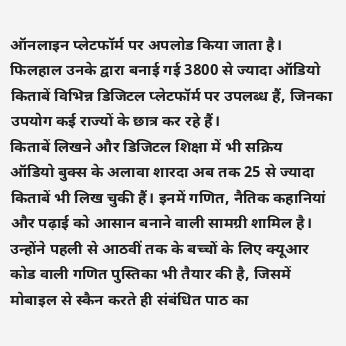ऑनलाइन प्लेटफॉर्म पर अपलोड किया जाता है। फिलहाल उनके द्वारा बनाई गई 3800 से ज्यादा ऑडियो किताबें विभिन्न डिजिटल प्लेटफॉर्म पर उपलब्ध हैं, जिनका उपयोग कई राज्यों के छात्र कर रहे हैं।
किताबें लिखने और डिजिटल शिक्षा में भी सक्रिय
ऑडियो बुक्स के अलावा शारदा अब तक 25 से ज्यादा किताबें भी लिख चुकी हैं। इनमें गणित, नैतिक कहानियां और पढ़ाई को आसान बनाने वाली सामग्री शामिल है। उन्होंने पहली से आठवीं तक के बच्चों के लिए क्यूआर कोड वाली गणित पुस्तिका भी तैयार की है, जिसमें मोबाइल से स्कैन करते ही संबंधित पाठ का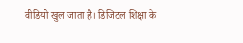वीडियो खुल जाता है। डिजिटल शिक्षा के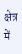क्षेत्र में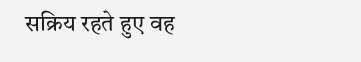सक्रिय रहते हुए वह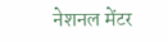नेशनल मेंटर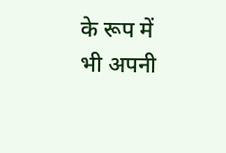के रूप में भी अपनी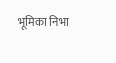भूमिका निभा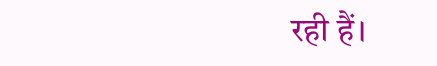रही हैं।